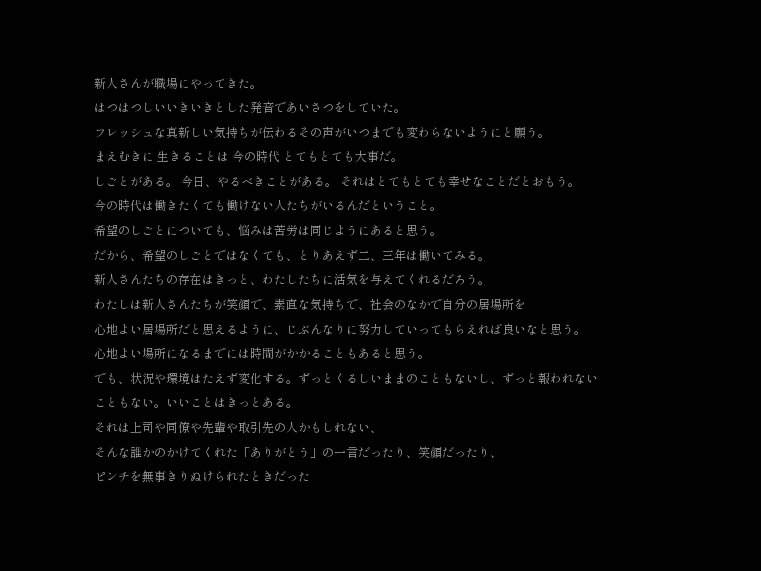新人さんが職場にやってきた。
はつはつしいいきいきとした発音であいさつをしていた。
フレッシュな真新しい気持ちが伝わるその声がいつまでも変わらないようにと願う。
まえむきに 生きることは 今の時代 とてもとても大事だ。
しごとがある。 今日、やるべきことがある。 それはとてもとても幸せなことだとおもう。
今の時代は働きたくても働けない人たちがいるんだということ。
希望のしごとについても、悩みは苦労は同じようにあると思う。
だから、希望のしごとではなくても、とりあえず二、三年は働いてみる。
新人さんたちの存在はきっと、わたしたちに活気を与えてくれるだろう。
わたしは新人さんたちが笑顔で、素直な気持ちで、社会のなかで自分の居場所を
心地よい居場所だと思えるように、じぶんなりに努力していってもらえれば良いなと思う。
心地よい場所になるまでには時間がかかることもあると思う。
でも、状況や環境はたえず変化する。ずっとくるしいままのこともないし、ずっと報われない
こともない。いいことはきっとある。
それは上司や同僚や先輩や取引先の人かもしれない、
そんな誰かのかけてくれた「ありがとう」の一言だったり、笑顔だったり、
ピンチを無事きりぬけられたときだった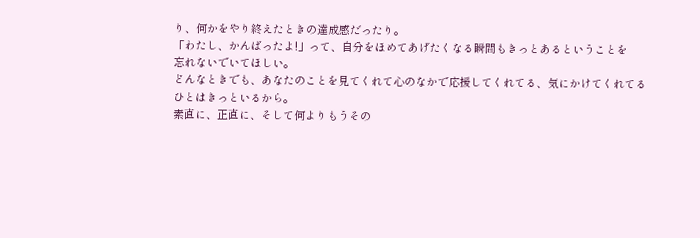り、何かをやり終えたときの達成感だったり。
「わたし、かんばったよ!」って、自分をほめてあげたくなる瞬間もきっとあるということを
忘れないでいてほしい。
どんなときでも、あなたのことを見てくれて心のなかで応援してくれてる、気にかけてくれてる
ひとはきっといるから。
素直に、正直に、そして何よりもうその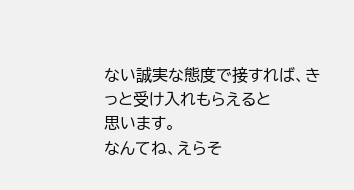ない誠実な態度で接すれば、きっと受け入れもらえると
思います。
なんてね、えらそ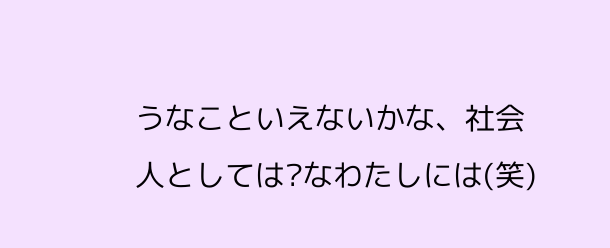うなこといえないかな、社会人としては?なわたしには(笑)